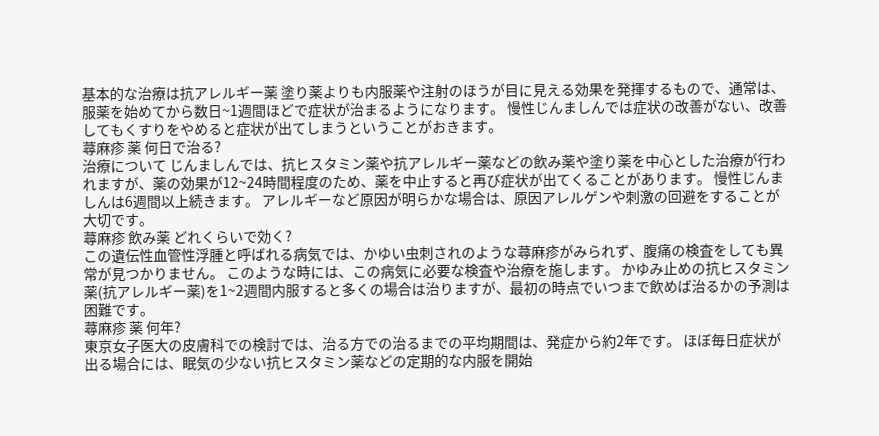基本的な治療は抗アレルギー薬 塗り薬よりも内服薬や注射のほうが目に見える効果を発揮するもので、通常は、服薬を始めてから数日~1週間ほどで症状が治まるようになります。 慢性じんましんでは症状の改善がない、改善してもくすりをやめると症状が出てしまうということがおきます。
蕁麻疹 薬 何日で治る?
治療について じんましんでは、抗ヒスタミン薬や抗アレルギー薬などの飲み薬や塗り薬を中心とした治療が行われますが、薬の効果が12~24時間程度のため、薬を中止すると再び症状が出てくることがあります。 慢性じんましんは6週間以上続きます。 アレルギーなど原因が明らかな場合は、原因アレルゲンや刺激の回避をすることが大切です。
蕁麻疹 飲み薬 どれくらいで効く?
この遺伝性血管性浮腫と呼ばれる病気では、かゆい虫刺されのような蕁麻疹がみられず、腹痛の検査をしても異常が見つかりません。 このような時には、この病気に必要な検査や治療を施します。 かゆみ止めの抗ヒスタミン薬(抗アレルギー薬)を1~2週間内服すると多くの場合は治りますが、最初の時点でいつまで飲めば治るかの予測は困難です。
蕁麻疹 薬 何年?
東京女子医大の皮膚科での検討では、治る方での治るまでの平均期間は、発症から約2年です。 ほぼ毎日症状が出る場合には、眠気の少ない抗ヒスタミン薬などの定期的な内服を開始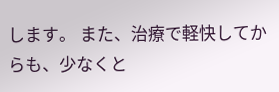します。 また、治療で軽快してからも、少なくと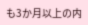も3か月以上の内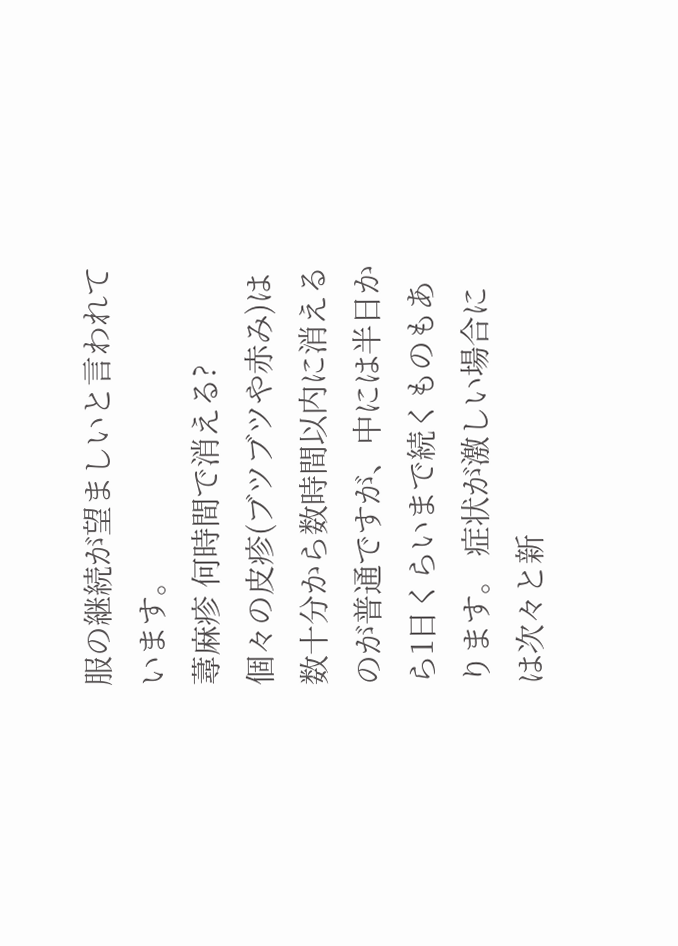服の継続が望ましいと言われています。
蕁麻疹 何時間で消える?
個々の皮疹(ブツブツや赤み)は数十分から数時間以内に消えるのが普通ですが、中には半日から1日くらいまで続くものもあります。 症状が激しい場合には次々と新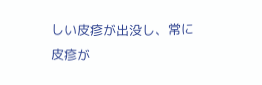しい皮疹が出没し、常に皮疹が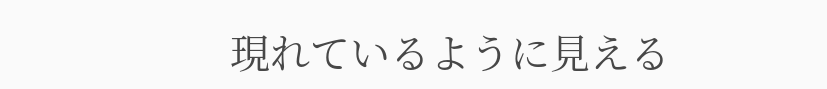現れているように見える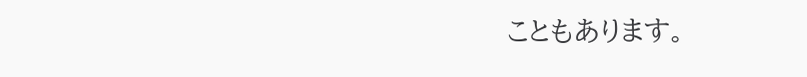こともあります。